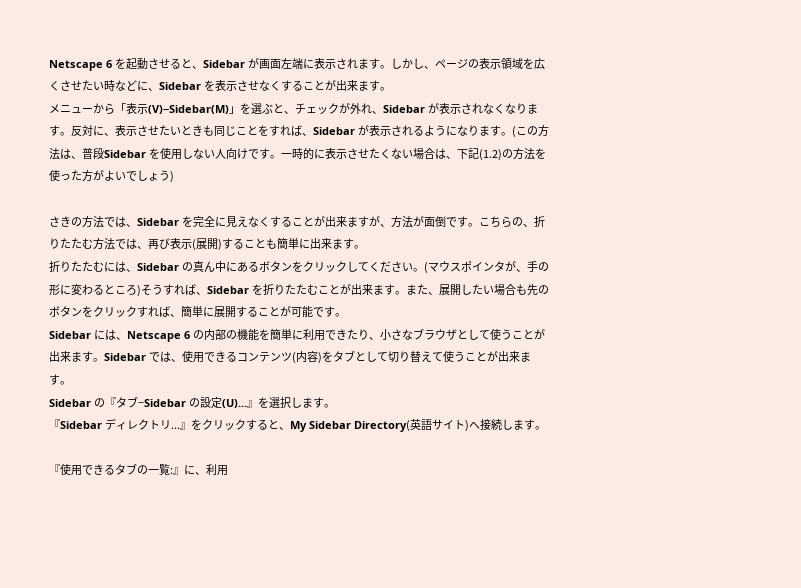Netscape 6 を起動させると、Sidebar が画面左端に表示されます。しかし、ページの表示領域を広くさせたい時などに、Sidebar を表示させなくすることが出来ます。
メニューから「表示(V)−Sidebar(M)」を選ぶと、チェックが外れ、Sidebar が表示されなくなります。反対に、表示させたいときも同じことをすれば、Sidebar が表示されるようになります。(この方法は、普段Sidebar を使用しない人向けです。一時的に表示させたくない場合は、下記(1.2)の方法を使った方がよいでしょう)

さきの方法では、Sidebar を完全に見えなくすることが出来ますが、方法が面倒です。こちらの、折りたたむ方法では、再び表示(展開)することも簡単に出来ます。
折りたたむには、Sidebar の真ん中にあるボタンをクリックしてください。(マウスポインタが、手の形に変わるところ)そうすれば、Sidebar を折りたたむことが出来ます。また、展開したい場合も先のボタンをクリックすれば、簡単に展開することが可能です。
Sidebar には、Netscape 6 の内部の機能を簡単に利用できたり、小さなブラウザとして使うことが出来ます。Sidebar では、使用できるコンテンツ(内容)をタブとして切り替えて使うことが出来ます。
Sidebar の『タブ−Sidebar の設定(U)...』を選択します。
『Sidebar ディレクトリ...』をクリックすると、My Sidebar Directory(英語サイト)へ接続します。

『使用できるタブの一覧:』に、利用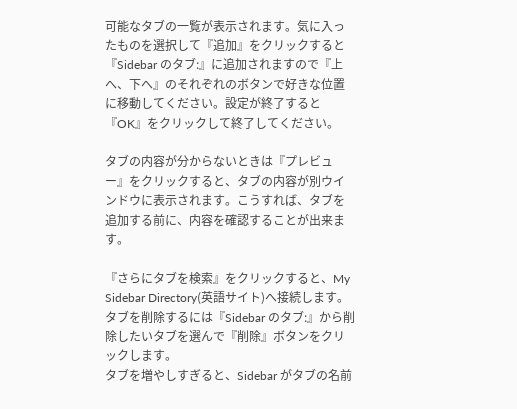可能なタブの一覧が表示されます。気に入ったものを選択して『追加』をクリックすると『Sidebar のタブ:』に追加されますので『上へ、下へ』のそれぞれのボタンで好きな位置に移動してください。設定が終了すると『OK』をクリックして終了してください。

タブの内容が分からないときは『プレビュー』をクリックすると、タブの内容が別ウインドウに表示されます。こうすれば、タブを追加する前に、内容を確認することが出来ます。

『さらにタブを検索』をクリックすると、My Sidebar Directory(英語サイト)へ接続します。
タブを削除するには『Sidebar のタブ:』から削除したいタブを選んで『削除』ボタンをクリックします。
タブを増やしすぎると、Sidebar がタブの名前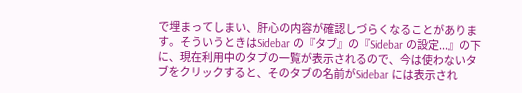で埋まってしまい、肝心の内容が確認しづらくなることがあります。そういうときはSidebar の『タブ』の『Sidebar の設定...』の下に、現在利用中のタブの一覧が表示されるので、今は使わないタブをクリックすると、そのタブの名前がSidebar には表示され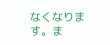なくなります。ま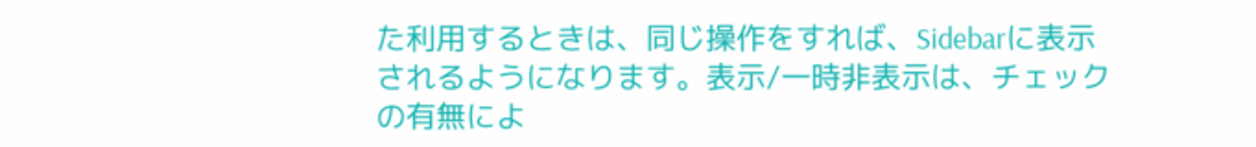た利用するときは、同じ操作をすれば、Sidebarに表示されるようになります。表示/一時非表示は、チェックの有無によ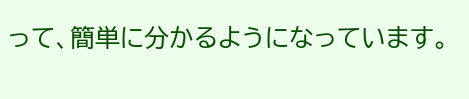って、簡単に分かるようになっています。